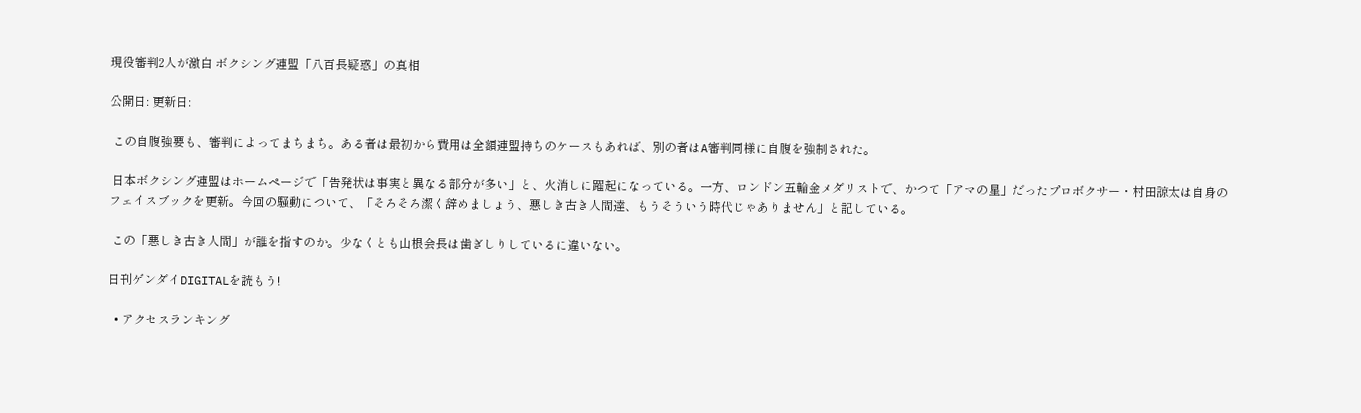現役審判2人が激白 ボクシング連盟「八百長疑惑」の真相

公開日: 更新日:

 この自腹強要も、審判によってまちまち。ある者は最初から費用は全額連盟持ちのケースもあれば、別の者はA審判同様に自腹を強制された。

 日本ボクシング連盟はホームページで「告発状は事実と異なる部分が多い」と、火消しに躍起になっている。一方、ロンドン五輪金メダリストで、かつて「アマの星」だったプロボクサー・村田諒太は自身のフェイスブックを更新。今回の騒動について、「そろそろ潔く辞めましょう、悪しき古き人間達、もうそういう時代じゃありません」と記している。

 この「悪しき古き人間」が誰を指すのか。少なくとも山根会長は歯ぎしりしているに違いない。

日刊ゲンダイDIGITALを読もう!

  • アクセスランキング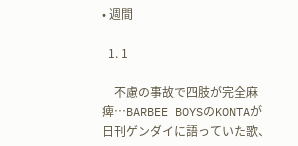• 週間

  1. 1

    不慮の事故で四肢が完全麻痺…BARBEE BOYSのKONTAが日刊ゲンダイに語っていた歌、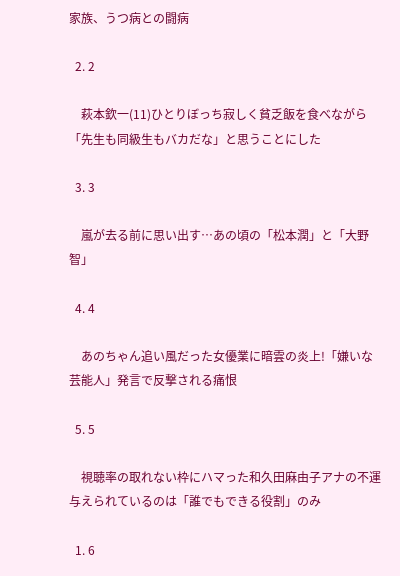家族、うつ病との闘病

  2. 2

    萩本欽一(11)ひとりぼっち寂しく貧乏飯を食べながら「先生も同級生もバカだな」と思うことにした

  3. 3

    嵐が去る前に思い出す…あの頃の「松本潤」と「大野智」

  4. 4

    あのちゃん追い風だった女優業に暗雲の炎上!「嫌いな芸能人」発言で反撃される痛恨

  5. 5

    視聴率の取れない枠にハマった和久田麻由子アナの不運 与えられているのは「誰でもできる役割」のみ

  1. 6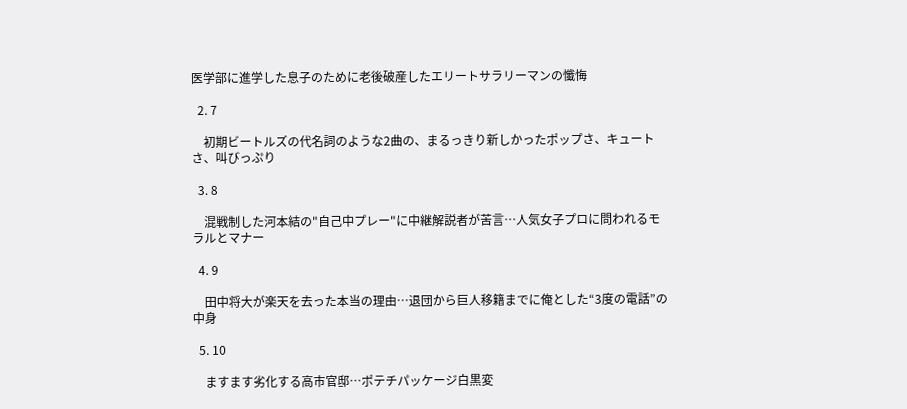医学部に進学した息子のために老後破産したエリートサラリーマンの懺悔

  2. 7

    初期ビートルズの代名詞のような2曲の、まるっきり新しかったポップさ、キュートさ、叫びっぷり

  3. 8

    混戦制した河本結の"自己中プレー"に中継解説者が苦言…人気女子プロに問われるモラルとマナー

  4. 9

    田中将大が楽天を去った本当の理由…退団から巨人移籍までに俺とした“3度の電話”の中身

  5. 10

    ますます劣化する高市官邸…ポテチパッケージ白黒変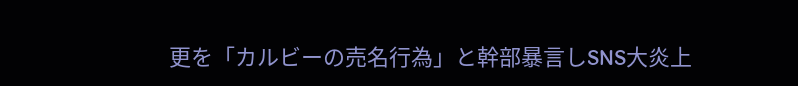更を「カルビーの売名行為」と幹部暴言しSNS大炎上